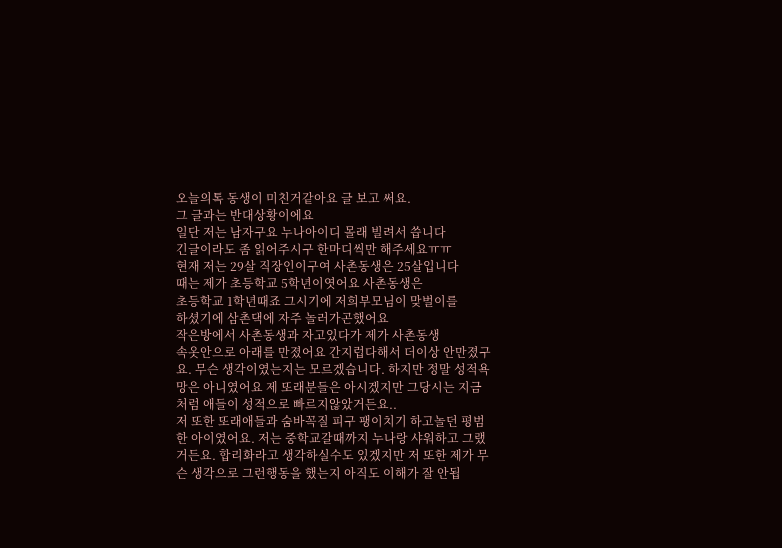오늘의톡 동생이 미친거같아요 글 보고 써요.
그 글과는 반대상황이에요
일단 저는 남자구요 누나아이디 몰래 빌려서 씁니다
긴글이라도 좀 읽어주시구 한마디씩만 해주세요ㅠㅠ
현재 저는 29살 직장인이구여 사촌동생은 25살입니다
때는 제가 초등학교 5학년이엿어요 사촌동생은
초등학교 1학년때죠 그시기에 저희부모님이 맞벌이를
하셨기에 삼촌댁에 자주 놀러가곤했어요
작은방에서 사촌동생과 자고있다가 제가 사촌동생
속옷안으로 아래를 만졌어요 간지럽다해서 더이상 안만졌구요. 무슨 생각이였는지는 모르겠습니다. 하지만 정말 성적욕망은 아니였어요 제 또래분들은 아시겠지만 그당시는 지금처럼 애들이 성적으로 빠르지않았거든요..
저 또한 또래애들과 숨바꼭질 피구 팽이치기 하고놀던 평범한 아이였어요. 저는 중학교갈때까지 누나랑 샤워하고 그랬거든요. 합리화라고 생각하실수도 있겠지만 저 또한 제가 무슨 생각으로 그런행동을 했는지 아직도 이해가 잘 안됩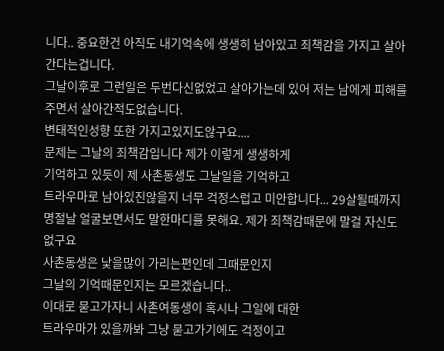니다.. 중요한건 아직도 내기억속에 생생히 남아있고 죄책감을 가지고 살아간다는겁니다.
그날이후로 그런일은 두번다신없었고 살아가는데 있어 저는 남에게 피해를주면서 살아간적도없습니다.
변태적인성향 또한 가지고있지도않구요....
문제는 그날의 죄책감입니다 제가 이렇게 생생하게
기억하고 있듯이 제 사촌동생도 그날일을 기억하고
트라우마로 남아있진않을지 너무 걱정스럽고 미안합니다... 29살될때까지 명절날 얼굴보면서도 말한마디를 못해요. 제가 죄책감때문에 말걸 자신도없구요
사촌동생은 낯을많이 가리는편인데 그때문인지
그날의 기억때문인지는 모르겠습니다..
이대로 묻고가자니 사촌여동생이 혹시나 그일에 대한
트라우마가 있을까봐 그냥 묻고가기에도 걱정이고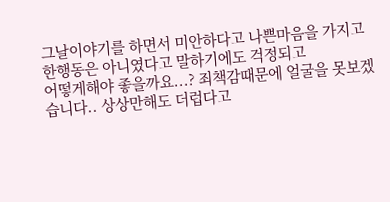그날이야기를 하면서 미안하다고 나쁜마음을 가지고
한행동은 아니였다고 말하기에도 걱정되고
어떻게해야 좋을까요...? 죄책감때문에 얼굴을 못보겠습니다.. 상상만해도 더럽다고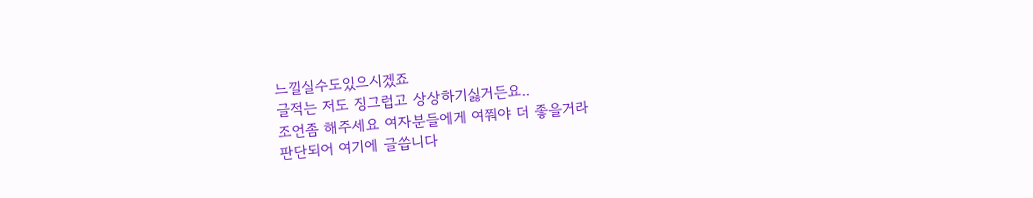느낄실수도있으시겠죠
글적는 저도 징그럽고 상상하기싫거든요..
조언좀 해주세요 여자분들에게 여쭤야 더 좋을거라
판단되어 여기에 글씁니다